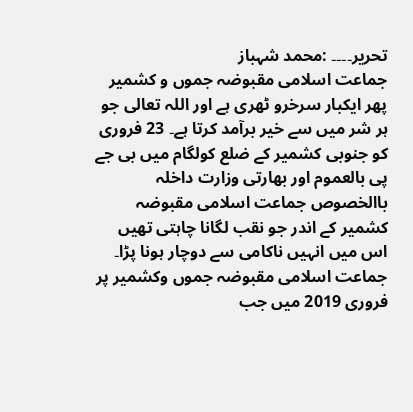تحریر۔۔۔۔ :محمد شہباز
جماعت اسلامی مقبوضہ جموں و کشمیر پھر ایکبار سرخرو ٹھری ہے اور اللہ تعالی جو ہر شر میں سے خیر برآمد کرتا ہے۔ 23 فروری کو جنوبی کشمیر کے ضلع کولگام میں بی جے پی بالعموم اور بھارتی وزارت داخلہ باالخصوص جماعت اسلامی مقبوضہ کشمیر کے اندر جو نقب لگانا چاہتی تھیں اس میں انہیں ناکامی سے دوچار ہونا پڑا۔ جماعت اسلامی مقبوضہ جموں وکشمیر پر فروری 2019 میں جب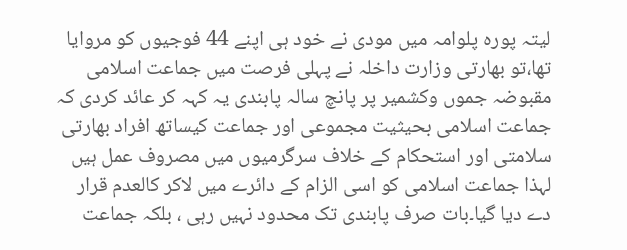لیتہ پورہ پلوامہ میں مودی نے خود ہی اپنے 44 فوجیوں کو مروایا تھا،تو بھارتی وزارت داخلہ نے پہلی فرصت میں جماعت اسلامی مقبوضہ جموں وکشمیر پر پانچ سالہ پابندی یہ کہہ کر عائد کردی کہ جماعت اسلامی بحیثیت مجموعی اور جماعت کیساتھ افراد بھارتی سلامتی اور استحکام کے خلاف سرگرمیوں میں مصروف عمل ہیں لہذا جماعت اسلامی کو اسی الزام کے دائرے میں لاکر کالعدم قرار دے دیا گیا۔بات صرف پابندی تک محدود نہیں رہی ، بلکہ جماعت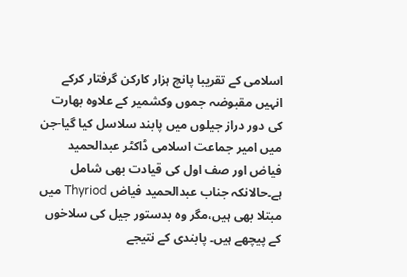اسلامی کے تقریبا پانچ ہزار کارکن گرفتار کرکے انہیں مقبوضہ جموں وکشمیر کے علاوہ بھارت کی دور دراز جیلوں میں پابند سلاسل کیا گیا-جن میں امیر جماعت اسلامی ڈاکٹر عبدالحمید فیاض اور صف اول کی قیادت بھی شامل ہے۔حالانکہ جناب عبدالحمید فیاض Thyriod میں مبتلا بھی ہیں،مگر وہ بدستور جیل کی سلاخوں کے پیچھے ہیں۔ پابندی کے نتیجے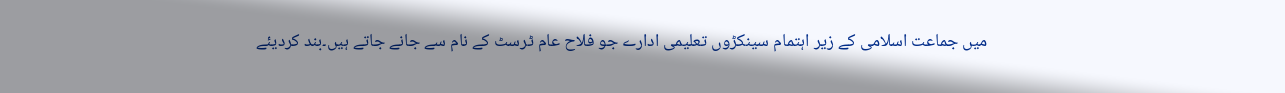میں جماعت اسلامی کے زیر اہتمام سینکڑوں تعلیمی ادارے جو فلاح عام ٹرسٹ کے نام سے جانے جاتے ہیں۔بند کردیئے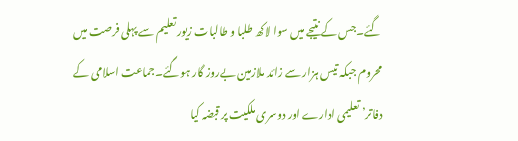گئے۔جس کے نتیجے میں سوا لاکھ طلبا و طالبات زیور تعلیم سے پہلی فرصت میں محروم جبکہ تیس ہزار سے زائد ملازمین بےروز گار ہوگئے۔جماعت اسلامی کے دفاتر’ تعلیمی ادارے اور دوسری ملکیت پر قبضہ کیا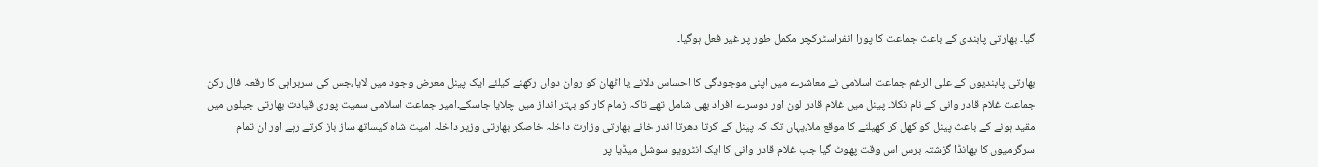گیا۔ بھارتی پابندی کے باعث جماعت کا پورا انفراسٹرکچر مکمل طور پر غیر فعل ہوگیا۔

بھارتی پابندیوں کے علی الرغم جماعت اسلامی نے معاشرے میں اپنی موجودگی کا احساس دلانے یا اٹھان کو روان دواں رکھنے کیلئے ایک پینل معرض وجود میں لایا،جس کی سربراہی کا رقعہ فال رکن جماعت غلام قادر وانی کے نام نکلا۔ پینل میں غلام قادر لون اور دوسرے افراد بھی شامل تھے تاکہ زمام کار کو بہتر انداز میں چلایا جاسکے۔امیر جماعت اسلامی سمیت پوری قیادت بھارتی جیلوں میں مقید ہونے کے باعث پینل کو کھل کر کھیلنے کا موقع ملا،یہاں تک کہ پینل کے کرتا دھرتا اندر خانے بھارتی وزارت داخلہ خاصکر بھارتی وزیر داخلہ امیت شاہ کیساتھ ساز باز کرتے رہے اور ان تمام سرگرمیوں کا بھانڈا گزشتہ برس اس وقت پھوٹ گیا جب غلام قادر وانی کا ایک انٹرویو سوشل میڈیا پر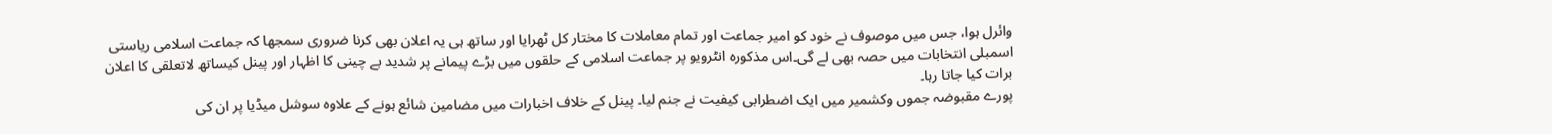وائرل ہوا، جس میں موصوف نے خود کو امیر جماعت اور تمام معاملات کا مختار کل ٹھرایا اور ساتھ ہی یہ اعلان بھی کرنا ضروری سمجھا کہ جماعت اسلامی ریاستی اسمبلی انتخابات میں حصہ بھی لے گی۔اس مذکورہ انٹرویو پر جماعت اسلامی کے حلقوں میں بڑے پیمانے پر شدید بے چینی کا اظہار اور پینل کیساتھ لاتعلقی کا اعلان برات کیا جاتا رہا۔
پورے مقبوضہ جموں وکشمیر میں ایک اضطرابی کیفیت نے جنم لیا۔ پینل کے خلاف اخبارات میں مضامین شائع ہونے کے علاوہ سوشل میڈیا پر ان کی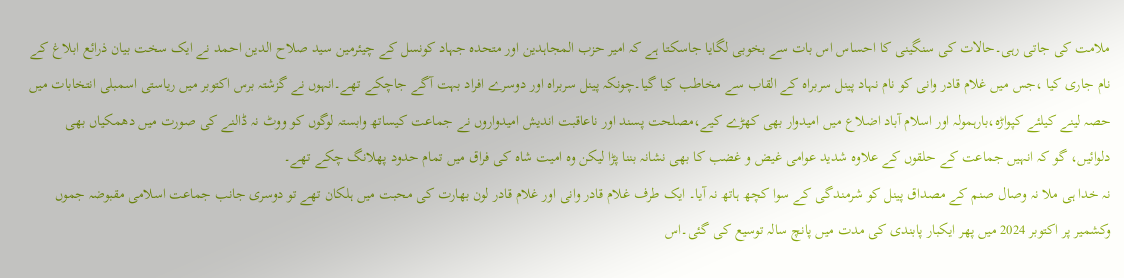ملامت کی جاتی رہی۔حالات کی سنگینی کا احساس اس بات سے بخوبی لگایا جاسکتا ہے کہ امیر حزب المجاہدین اور متحدہ جہاد کونسل کے چیئرمین سید صلاح الدین احمد نے ایک سخت بیان ذرائع ابلاغ کے نام جاری کیا ،جس میں غلام قادر وانی کو نام نہاد پینل سربراہ کے القاب سے مخاطب کیا گیا۔چونکہ پینل سربراہ اور دوسرے افراد بہت آگے جاچکے تھے۔انہوں نے گزشتہ برس اکتوبر میں ریاستی اسمبلی انتخابات میں حصہ لینے کیلئے کپواڑہ،بارہمولہ اور اسلام آباد اضلاع میں امیدوار بھی کھڑے کیے،مصلحت پسند اور ناعاقبت اندیش امیدواروں نے جماعت کیساتھ وابستہ لوگوں کو ووٹ نہ ڈالنے کی صورت میں دھمکیاں بھی دلوائیں، گو کہ انہیں جماعت کے حلقوں کے علاوہ شدید عوامی غیض و غضب کا بھی نشانہ بننا پڑا لیکن وہ امیت شاہ کی فراق میں تمام حدود پھلانگ چکے تھے۔
نہ خدا ہی ملا نہ وصال صنم کے مصداق پینل کو شرمندگی کے سوا کچھ ہاتھ نہ آیا۔ ایک طرف غلام قادر وانی اور غلام قادر لون بھارت کی محبت میں ہلکان تھے تو دوسری جانب جماعت اسلامی مقبوضہ جموں وکشمیر پر اکتوبر 2024 میں پھر ایکبار پابندی کی مدت میں پانچ سالہ توسیع کی گئی۔اس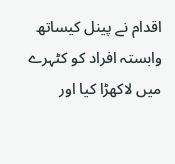اقدام نے پینل کیساتھ وابستہ افراد کو کٹہرے میں لاکھڑا کیا اور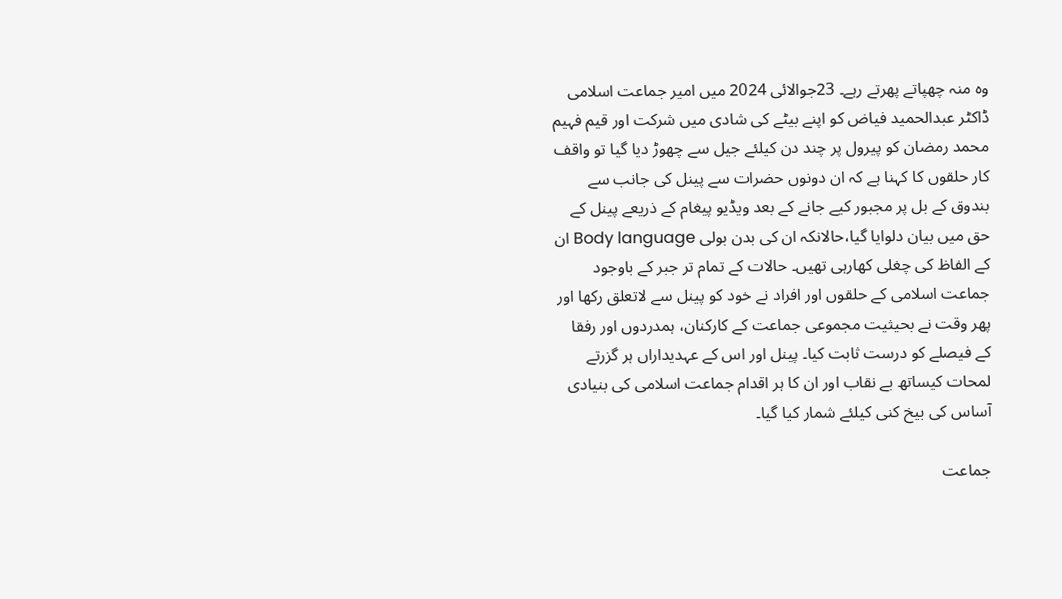وہ منہ چھپاتے پھرتے رہے۔ 23جوالائی 2024 میں امیر جماعت اسلامی ڈاکٹر عبدالحمید فیاض کو اپنے بیٹے کی شادی میں شرکت اور قیم فہیم محمد رمضان کو پیرول پر چند دن کیلئے جیل سے چھوڑ دیا گیا تو واقف کار حلقوں کا کہنا ہے کہ ان دونوں حضرات سے پینل کی جانب سے بندوق کے بل پر مجبور کیے جانے کے بعد ویڈیو پیغام کے ذریعے پینل کے حق میں بیان دلوایا گیا،حالانکہ ان کی بدن بولی Body language ان کے الفاظ کی چغلی کھارہی تھیں۔ حالات کے تمام تر جبر کے باوجود جماعت اسلامی کے حلقوں اور افراد نے خود کو پینل سے لاتعلق رکھا اور پھر وقت نے بحیثیت مجموعی جماعت کے کارکنان، ہمدردوں اور رفقا کے فیصلے کو درست ثابت کیا۔ پینل اور اس کے عہدیداراں ہر گزرتے لمحات کیساتھ بے نقاب اور ان کا ہر اقدام جماعت اسلامی کی بنیادی آساس کی بیخ کنی کیلئے شمار کیا گیا۔

جماعت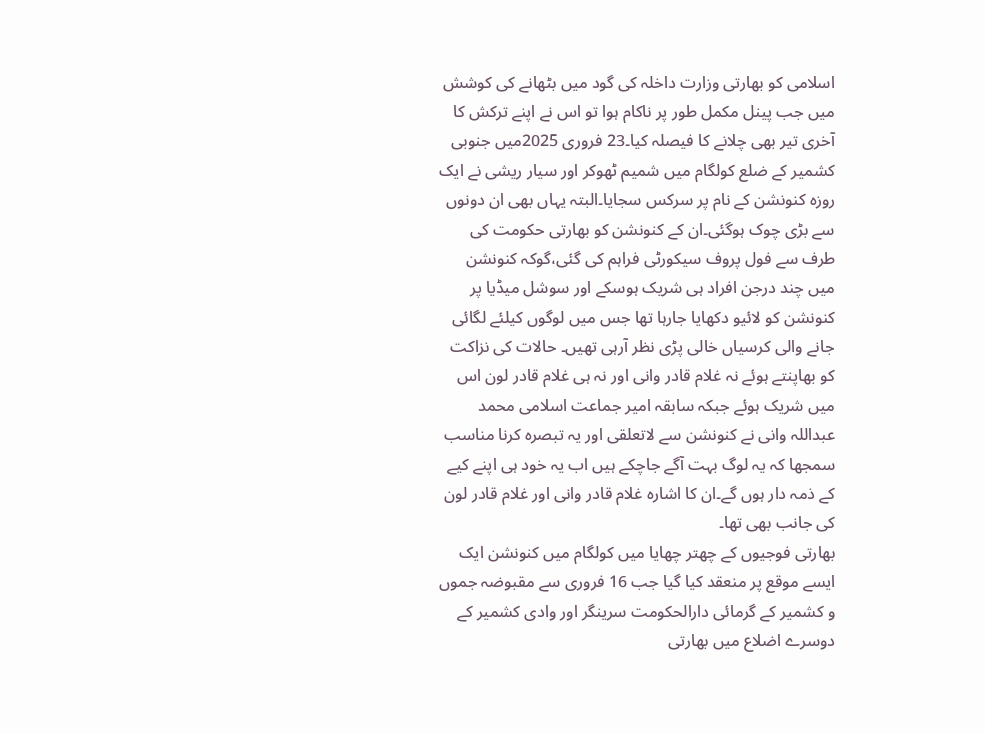اسلامی کو بھارتی وزارت داخلہ کی گود میں بٹھانے کی کوشش میں جب پینل مکمل طور پر ناکام ہوا تو اس نے اپنے ترکش کا آخری تیر بھی چلانے کا فیصلہ کیا۔23 فروری 2025میں جنوبی کشمیر کے ضلع کولگام میں شمیم ٹھوکر اور سیار ریشی نے ایک روزہ کنونشن کے نام پر سرکس سجایا۔البتہ یہاں بھی ان دونوں سے بڑی چوک ہوگئی۔ان کے کنونشن کو بھارتی حکومت کی طرف سے فول پروف سیکورٹی فراہم کی گئی،گوکہ کنونشن میں چند درجن افراد ہی شریک ہوسکے اور سوشل میڈیا پر کنونشن کو لائیو دکھایا جارہا تھا جس میں لوگوں کیلئے لگائی جانے والی کرسیاں خالی پڑی نظر آرہی تھیں۔ حالات کی نزاکت کو بھاپنتے ہوئے نہ غلام قادر وانی اور نہ ہی غلام قادر لون اس میں شریک ہوئے جبکہ سابقہ امیر جماعت اسلامی محمد عبداللہ وانی نے کنونشن سے لاتعلقی اور یہ تبصرہ کرنا مناسب سمجھا کہ یہ لوگ بہت آگے جاچکے ہیں اب یہ خود ہی اپنے کیے کے ذمہ دار ہوں گے۔ان کا اشارہ غلام قادر وانی اور غلام قادر لون کی جانب بھی تھا۔
بھارتی فوجیوں کے چھتر چھایا میں کولگام میں کنونشن ایک ایسے موقع پر منعقد کیا گیا جب 16 فروری سے مقبوضہ جموں و کشمیر کے گرمائی دارالحکومت سرینگر اور وادی کشمیر کے دوسرے اضلاع میں بھارتی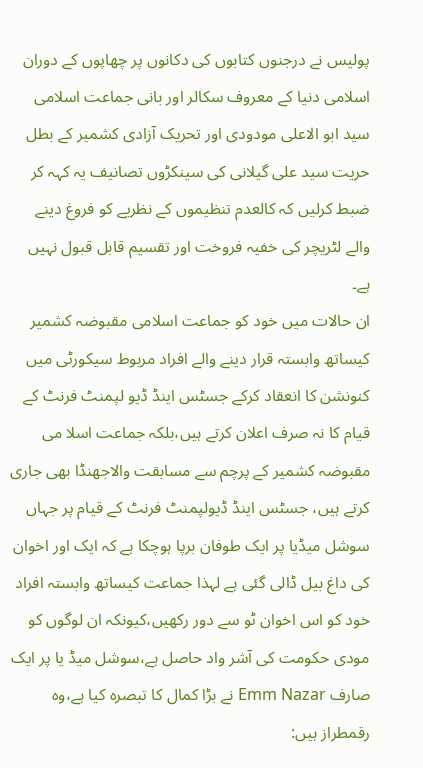پولیس نے درجنوں کتابوں کی دکانوں پر چھاپوں کے دوران اسلامی دنیا کے معروف سکالر اور بانی جماعت اسلامی سید ابو الاعلی مودودی اور تحریک آزادی کشمیر کے بطل حریت سید علی گیلانی کی سینکڑوں تصانیف یہ کہہ کر ضبط کرلیں کہ کالعدم تنظیموں کے نظریے کو فروغ دینے والے لٹریچر کی خفیہ فروخت اور تقسیم قابل قبول نہیں ہے۔
ان حالات میں خود کو جماعت اسلامی مقبوضہ کشمیر کیساتھ وابستہ قرار دینے والے افراد مربوط سیکورٹی میں کنونشن کا انعقاد کرکے جسٹس اینڈ ڈیو لپمنٹ فرنٹ کے قیام کا نہ صرف اعلان کرتے ہیں،بلکہ جماعت اسلا می مقبوضہ کشمیر کے پرچم سے مسابقت والاجھنڈا بھی جاری کرتے ہیں، جسٹس اینڈ ڈیولپمنٹ فرنٹ کے قیام پر جہاں سوشل میڈیا پر ایک طوفان برپا ہوچکا ہے کہ ایک اور اخوان کی داغ بیل ڈالی گئی ہے لہذا جماعت کیساتھ وابستہ افراد خود کو اس اخوان ٹو سے دور رکھیں،کیونکہ ان لوگوں کو مودی حکومت کی آشر واد حاصل ہے،سوشل میڈ یا پر ایک صارف Emm Nazar نے بڑا کمال کا تبصرہ کیا ہے،وہ رقمطراز ہیں: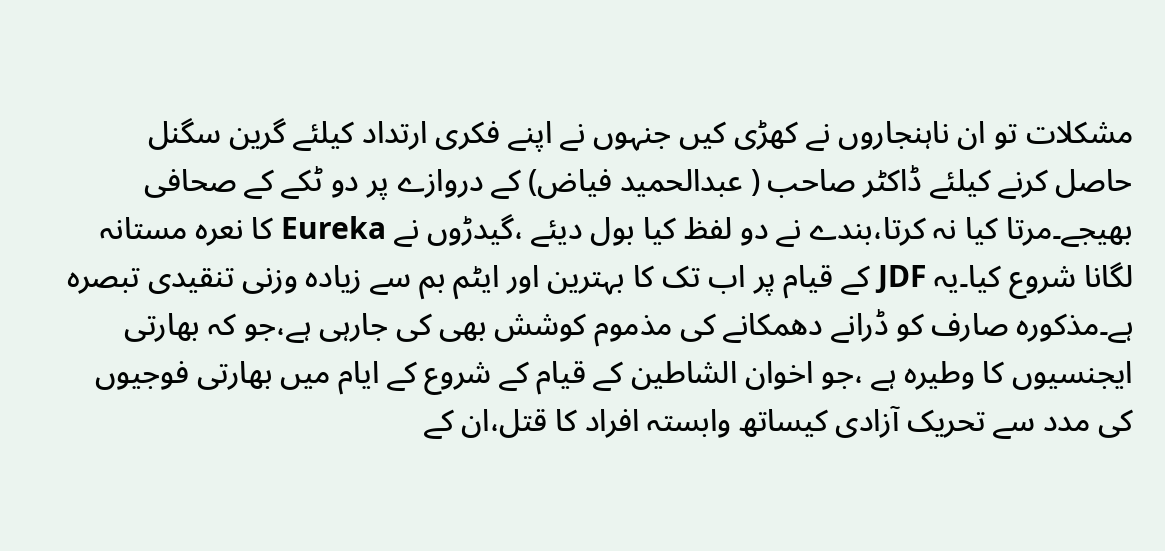مشکلات تو ان ناہنجاروں نے کھڑی کیں جنہوں نے اپنے فکری ارتداد کیلئے گرین سگنل حاصل کرنے کیلئے ڈاکٹر صاحب ( عبدالحمید فیاض) کے دروازے پر دو ٹکے کے صحافی بھیجے۔مرتا کیا نہ کرتا،بندے نے دو لفظ کیا بول دیئے ،گیدڑوں نے Eureka کا نعرہ مستانہ لگانا شروع کیا۔یہ JDF کے قیام پر اب تک کا بہترین اور ایٹم بم سے زیادہ وزنی تنقیدی تبصرہ ہے۔مذکورہ صارف کو ڈرانے دھمکانے کی مذموم کوشش بھی کی جارہی ہے،جو کہ بھارتی ایجنسیوں کا وطیرہ ہے ،جو اخوان الشاطین کے قیام کے شروع کے ایام میں بھارتی فوجیوں کی مدد سے تحریک آزادی کیساتھ وابستہ افراد کا قتل،ان کے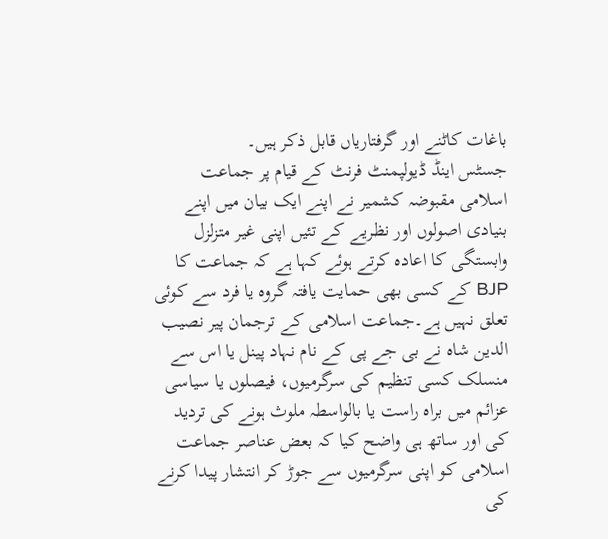باغات کاٹنے اور گرفتاریاں قابل ذکر ہیں۔
جسٹس اینڈ ڈیولپمنٹ فرنٹ کے قیام پر جماعت اسلامی مقبوضہ کشمیر نے اپنے ایک بیان میں اپنے بنیادی اصولوں اور نظریے کے تئیں اپنی غیر متزلزل وابستگی کا اعادہ کرتے ہوئے کہا ہے کہ جماعت کا BJP کے کسی بھی حمایت یافتہ گروہ یا فرد سے کوئی تعلق نہیں ہے۔جماعت اسلامی کے ترجمان پیر نصیب الدین شاہ نے بی جے پی کے نام نہاد پینل یا اس سے منسلک کسی تنظیم کی سرگرمیوں، فیصلوں یا سیاسی عزائم میں براہ راست یا بالواسطہ ملوث ہونے کی تردید کی اور ساتھ ہی واضح کیا کہ بعض عناصر جماعت اسلامی کو اپنی سرگرمیوں سے جوڑ کر انتشار پیدا کرنے کی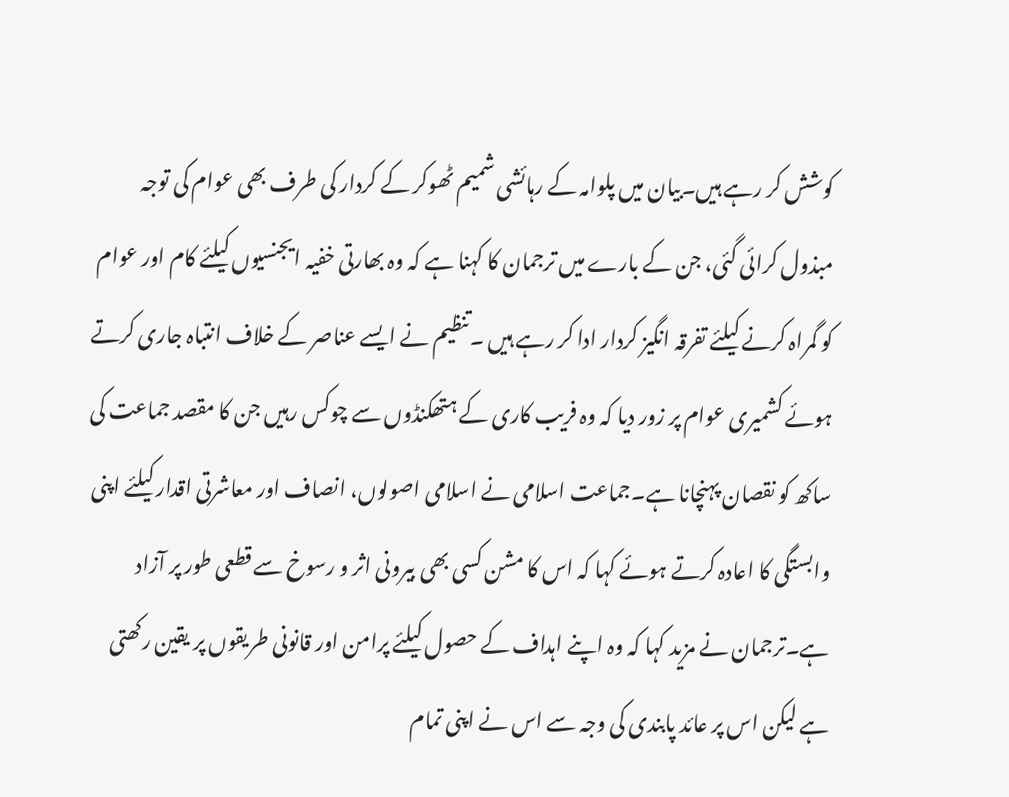کوشش کر رہے ہیں۔بیان میں پلوامہ کے رہائشی شمیم ٹھوکر کے کردار کی طرف بھی عوام کی توجہ مبذول کرائی گئی، جن کے بارے میں ترجمان کا کہنا ہے کہ وہ بھارتی خفیہ ایجنسیوں کیلئے کام اور عوام کو گمراہ کرنے کیلئے تفرقہ انگیز کردار ادا کر رہے ہیں ۔تنظیم نے ایسے عناصر کے خلاف انتباہ جاری کرتے ہوئے کشمیری عوام پر زور دیا کہ وہ فریب کاری کے ہتھکنڈوں سے چوکس رہیں جن کا مقصد جماعت کی ساکھ کو نقصان پہنچانا ہے۔جماعت اسلامی نے اسلامی اصولوں، انصاف اور معاشرتی اقدار کیلئے اپنی وابستگی کا اعادہ کرتے ہوئے کہا کہ اس کا مشن کسی بھی بیرونی اثر و رسوخ سے قطعی طور پر آزاد ہے۔ترجمان نے مزید کہا کہ وہ اپنے اہداف کے حصول کیلئے پرامن اور قانونی طریقوں پر یقین رکھتی ہے لیکن اس پر عائد پابندی کی وجہ سے اس نے اپنی تمام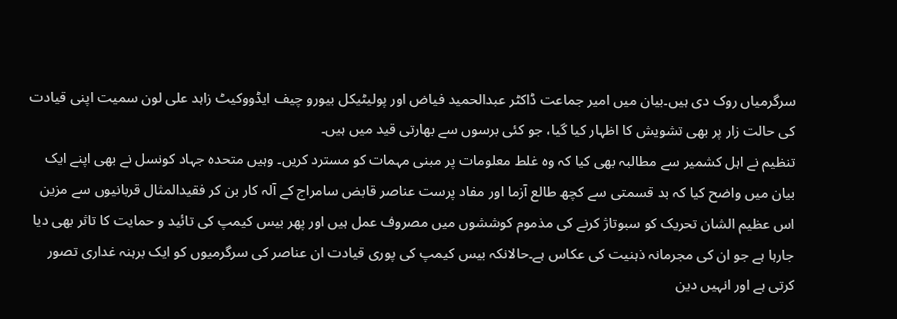سرگرمیاں روک دی ہیں۔بیان میں امیر جماعت ڈاکٹر عبدالحمید فیاض اور پولیٹیکل بیورو چیف ایڈووکیٹ زاہد علی لون سمیت اپنی قیادت کی حالت زار پر بھی تشویش کا اظہار کیا گیا، جو کئی برسوں سے بھارتی قید میں ہیں۔
تنظیم نے اہل کشمیر سے مطالبہ بھی کیا کہ وہ غلط معلومات پر مبنی مہمات کو مسترد کریں۔ وہیں متحدہ جہاد کونسل نے بھی اپنے ایک بیان میں واضح کیا کہ بد قسمتی سے کچھ طالع آزما اور مفاد پرست عناصر قابض سامراج کے آلہ کار بن کر فقیدالمثال قربانیوں سے مزین اس عظیم الشان تحریک کو سبوتاژ کرنے کی مذموم کوششوں میں مصروف عمل ہیں اور پھر بیس کیمپ کی تائید و حمایت کا تاثر بھی دیا جارہا ہے جو ان کی مجرمانہ ذہنیت کی عکاس ہے۔حالانکہ بیس کیمپ کی پوری قیادت ان عناصر کی سرگرمیوں کو ایک برہنہ غداری تصور کرتی ہے اور انہیں دین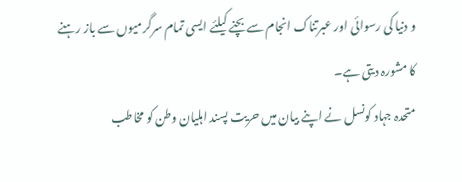و دنیا کی رسوائی اور عبرتناک انجام سے بچنے کیلئے ایسی تمام سرگرمیوں سے باز رہنے کا مشورہ دیتی ہے۔
متحدہ جہاد کونسل نے اپنے بیان میں حریت پسند اہلیان وطن کو مخاطب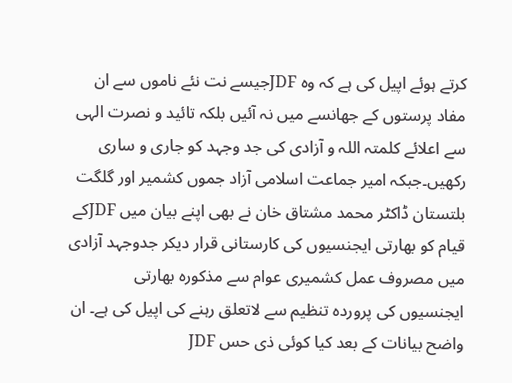کرتے ہوئے اپیل کی ہے کہ وہ JDFجیسے نت نئے ناموں سے ان مفاد پرستوں کے جھانسے میں نہ آئیں بلکہ تائید و نصرت الہی سے اعلائے کلمتہ اللہ و آزادی کی جد وجہد کو جاری و ساری رکھیں۔جبکہ امیر جماعت اسلامی آزاد جموں کشمیر اور گلگت بلتستان ڈاکٹر محمد مشتاق خان نے بھی اپنے بیان میں JDFکے قیام کو بھارتی ایجنسیوں کی کارستانی قرار دیکر جدوجہد آزادی میں مصروف عمل کشمیری عوام سے مذکورہ بھارتی ایجنسیوں کی پروردہ تنظیم سے لاتعلق رہنے کی اپیل کی ہے۔ ان واضح بیانات کے بعد کیا کوئی ذی حس JDF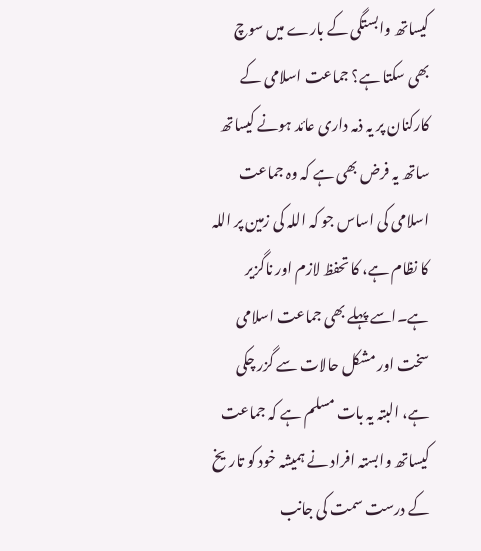کیساتھ وابستگی کے بارے میں سوچ بھی سکتا ہے؟ جماعت اسلامی کے کارکنان پر یہ ذمہ داری عائد ہونے کیساتھ ساتھ یہ فرض بھی ہے کہ وہ جماعت اسلامی کی اساس جو کہ اللہ کی زمین پر اللہ کا نظام ہے، کا تحفظ لازم اور ناگزیر ہے۔اسے پہلے بھی جماعت اسلامی سخت اور مشکل حالات سے گزر چکی ہے، البتہ یہ بات مسلم ہے کہ جماعت کیساتھ وابستہ افراد نے ہمیشہ خود کو تاریخ کے درست سمت کی جانب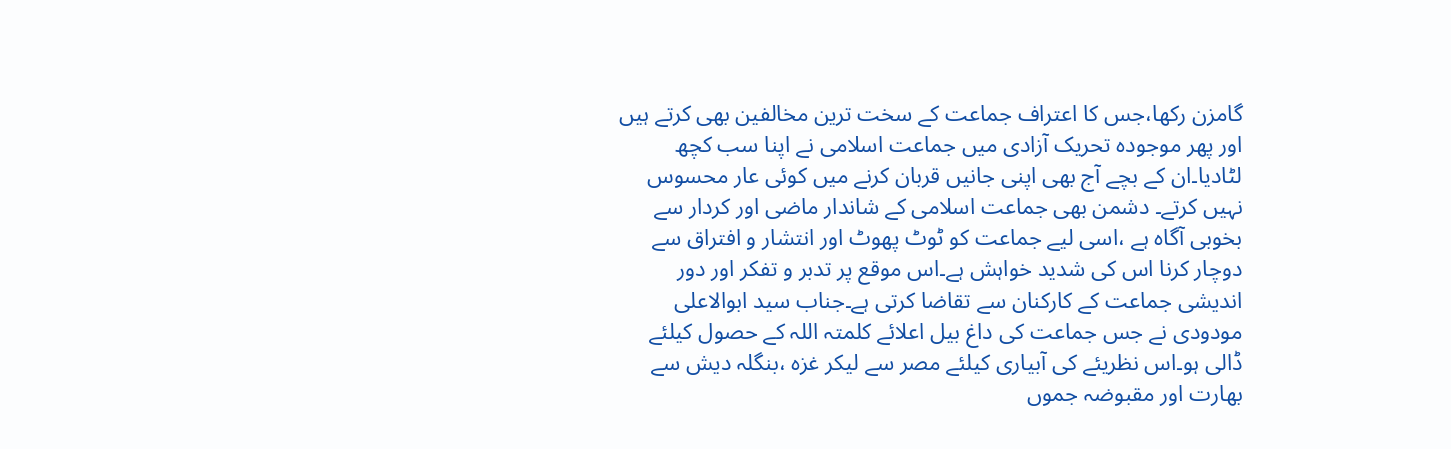گامزن رکھا،جس کا اعتراف جماعت کے سخت ترین مخالفین بھی کرتے ہیں اور پھر موجودہ تحریک آزادی میں جماعت اسلامی نے اپنا سب کچھ لٹادیا۔ان کے بچے آج بھی اپنی جانیں قربان کرنے میں کوئی عار محسوس نہیں کرتے۔ دشمن بھی جماعت اسلامی کے شاندار ماضی اور کردار سے بخوبی آگاہ ہے ،اسی لیے جماعت کو ٹوٹ پھوٹ اور انتشار و افتراق سے دوچار کرنا اس کی شدید خواہش ہے۔اس موقع پر تدبر و تفکر اور دور اندیشی جماعت کے کارکنان سے تقاضا کرتی ہے۔جناب سید ابوالاعلی مودودی نے جس جماعت کی داغ بیل اعلائے کلمتہ اللہ کے حصول کیلئے ڈالی ہو۔اس نظریئے کی آبیاری کیلئے مصر سے لیکر غزہ ،بنگلہ دیش سے بھارت اور مقبوضہ جموں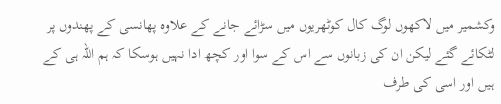وکشمیر میں لاکھوں لوگ کال کوٹھریوں میں سڑائے جانے کے علاوہ پھانسی کے پھندوں پر لٹکائے گئے لیکن ان کی زبانوں سے اس کے سوا اور کچھ ادا نہیں ہوسکا کہ ہم اللہ ہی کے ہیں اور اسی کی طرف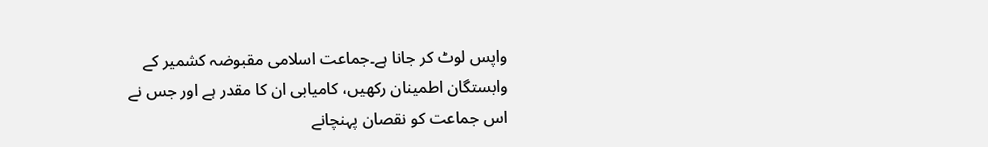واپس لوٹ کر جانا ہے۔جماعت اسلامی مقبوضہ کشمیر کے وابستگان اطمینان رکھیں، کامیابی ان کا مقدر ہے اور جس نے اس جماعت کو نقصان پہنچانے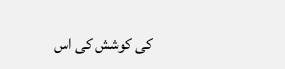کی کوشش کی اس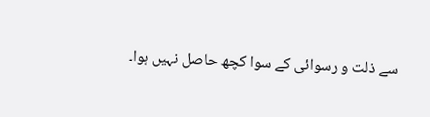سے ذلت و رسوائی کے سوا کچھ حاصل نہیں ہوا۔